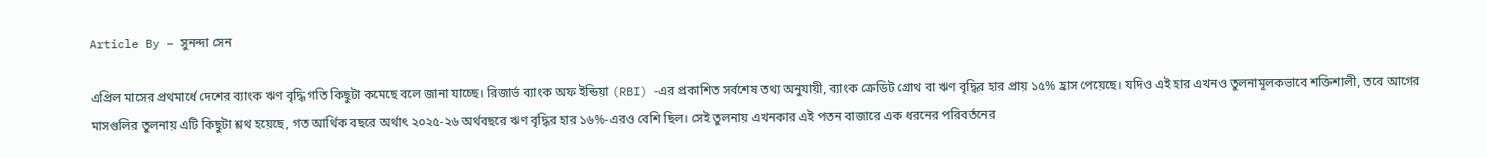Article By – সুনন্দা সেন

এপ্রিল মাসের প্রথমার্ধে দেশের ব্যাংক ঋণ বৃদ্ধি গতি কিছুটা কমেছে বলে জানা যাচ্ছে। রিজার্ভ ব্যাংক অফ ইন্ডিয়া (RBI) -এর প্রকাশিত সর্বশেষ তথ্য অনুযায়ী, ব্যাংক ক্রেডিট গ্রোথ বা ঋণ বৃদ্ধির হার প্রায় ১৫% হ্রাস পেয়েছে। যদিও এই হার এখনও তুলনামূলকভাবে শক্তিশালী, তবে আগের মাসগুলির তুলনায় এটি কিছুটা শ্লথ হয়েছে, গত আর্থিক বছরে অর্থাৎ ২০২৫-২৬ অর্থবছরে ঋণ বৃদ্ধির হার ১৬%-এরও বেশি ছিল। সেই তুলনায় এখনকার এই পতন বাজারে এক ধরনের পরিবর্তনের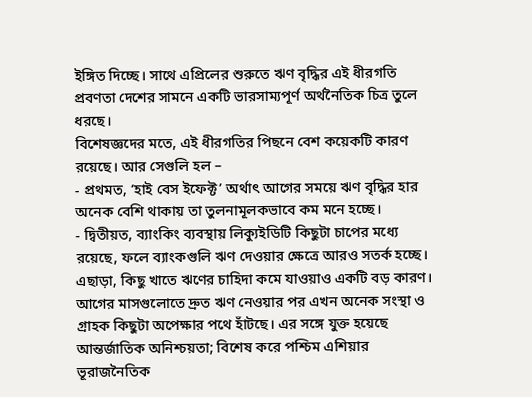ইঙ্গিত দিচ্ছে। সাথে এপ্রিলের শুরুতে ঋণ বৃদ্ধির এই ধীরগতি প্রবণতা দেশের সামনে একটি ভারসাম্যপূর্ণ অর্থনৈতিক চিত্র তুলে ধরছে।
বিশেষজ্ঞদের মতে, এই ধীরগতির পিছনে বেশ কয়েকটি কারণ রয়েছে। আর সেগুলি হল –
- প্রথমত, ‘হাই বেস ইফেক্ট’ অর্থাৎ আগের সময়ে ঋণ বৃদ্ধির হার অনেক বেশি থাকায় তা তুলনামূলকভাবে কম মনে হচ্ছে।
- দ্বিতীয়ত, ব্যাংকিং ব্যবস্থায় লিক্যুইডিটি কিছুটা চাপের মধ্যে রয়েছে, ফলে ব্যাংকগুলি ঋণ দেওয়ার ক্ষেত্রে আরও সতর্ক হচ্ছে।
এছাড়া, কিছু খাতে ঋণের চাহিদা কমে যাওয়াও একটি বড় কারণ। আগের মাসগুলোতে দ্রুত ঋণ নেওয়ার পর এখন অনেক সংস্থা ও গ্রাহক কিছুটা অপেক্ষার পথে হাঁটছে। এর সঙ্গে যুক্ত হয়েছে আন্তর্জাতিক অনিশ্চয়তা; বিশেষ করে পশ্চিম এশিয়ার ভূরাজনৈতিক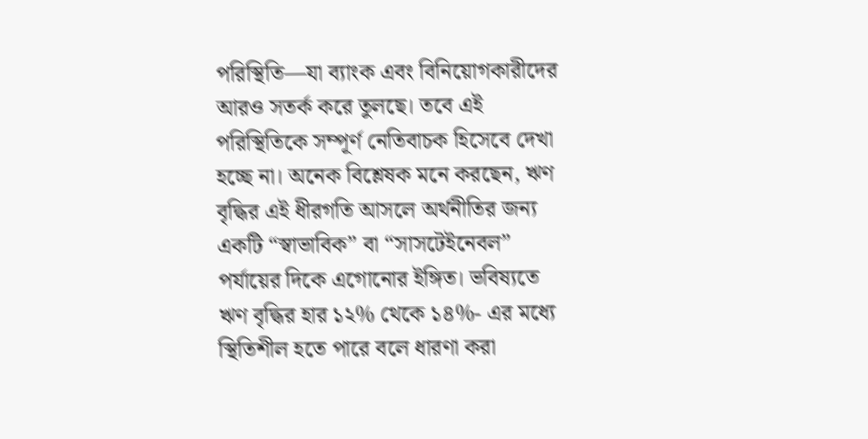পরিস্থিতি—যা ব্যাংক এবং বিনিয়োগকারীদের আরও সতর্ক করে তুলছে। তবে এই পরিস্থিতিকে সম্পূর্ণ নেতিবাচক হিসেবে দেখা হচ্ছে না। অনেক বিশ্লেষক মনে করছেন, ঋণ বৃদ্ধির এই ধীরগতি আসলে অর্থনীতির জন্য একটি “স্বাভাবিক” বা “সাসটেইনেবল” পর্যায়ের দিকে এগোনোর ইঙ্গিত। ভবিষ্যতে ঋণ বৃদ্ধির হার ১২% থেকে ১৪%- এর মধ্যে স্থিতিশীল হতে পারে বলে ধারণা করা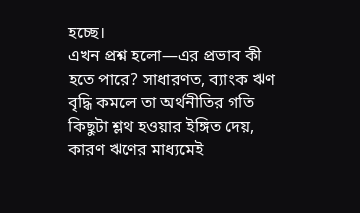হচ্ছে।
এখন প্রশ্ন হলো—এর প্রভাব কী হতে পারে? সাধারণত, ব্যাংক ঋণ বৃদ্ধি কমলে তা অর্থনীতির গতি কিছুটা শ্লথ হওয়ার ইঙ্গিত দেয়, কারণ ঋণের মাধ্যমেই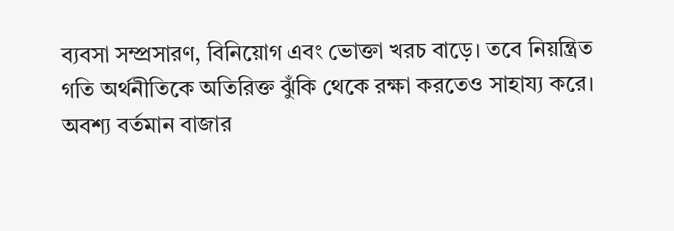ব্যবসা সম্প্রসারণ, বিনিয়োগ এবং ভোক্তা খরচ বাড়ে। তবে নিয়ন্ত্রিত গতি অর্থনীতিকে অতিরিক্ত ঝুঁকি থেকে রক্ষা করতেও সাহায্য করে। অবশ্য বর্তমান বাজার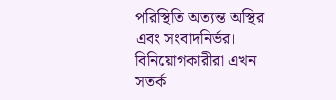পরিস্থিতি অত্যন্ত অস্থির এবং সংবাদনির্ভর। বিনিয়োগকারীরা এখন সতর্ক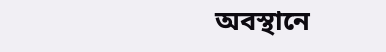অবস্থানে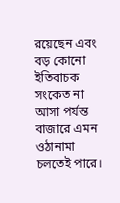রয়েছেন এবং বড় কোনো ইতিবাচক সংকেত না আসা পর্যন্ত বাজারে এমন ওঠানামা চলতেই পারে।